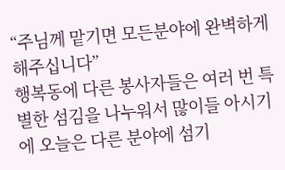“주님께 맡기면 모든분야에 완벽하게 해주십니다”
행복동에 다른 봉사자들은 여러 번 특별한 섬김을 나누워서 많이들 아시기에 오늘은 다른 분야에 섬기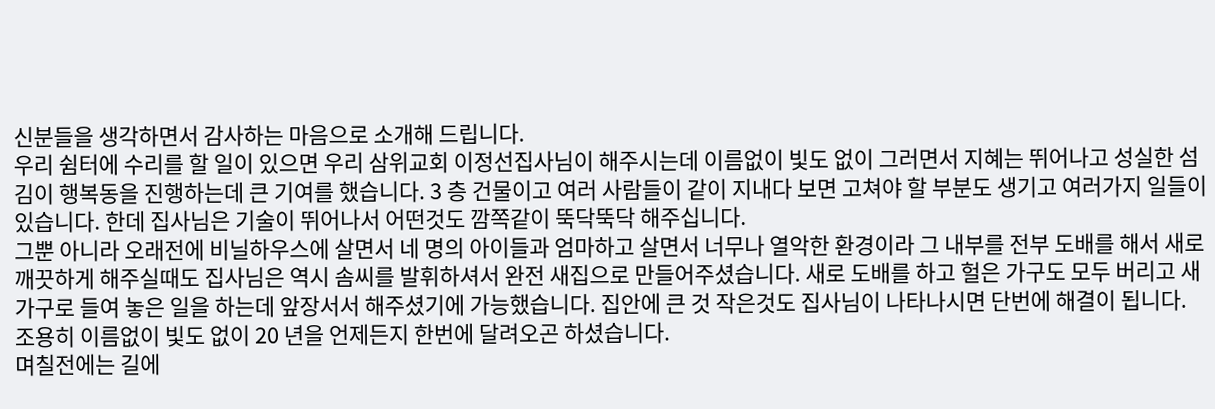신분들을 생각하면서 감사하는 마음으로 소개해 드립니다.
우리 쉼터에 수리를 할 일이 있으면 우리 삼위교회 이정선집사님이 해주시는데 이름없이 빛도 없이 그러면서 지혜는 뛰어나고 성실한 섬김이 행복동을 진행하는데 큰 기여를 했습니다. 3 층 건물이고 여러 사람들이 같이 지내다 보면 고쳐야 할 부분도 생기고 여러가지 일들이 있습니다. 한데 집사님은 기술이 뛰어나서 어떤것도 깜쪽같이 뚝닥뚝닥 해주십니다.
그뿐 아니라 오래전에 비닐하우스에 살면서 네 명의 아이들과 엄마하고 살면서 너무나 열악한 환경이라 그 내부를 전부 도배를 해서 새로 깨끗하게 해주실때도 집사님은 역시 솜씨를 발휘하셔서 완전 새집으로 만들어주셨습니다. 새로 도배를 하고 헐은 가구도 모두 버리고 새 가구로 들여 놓은 일을 하는데 앞장서서 해주셨기에 가능했습니다. 집안에 큰 것 작은것도 집사님이 나타나시면 단번에 해결이 됩니다. 조용히 이름없이 빛도 없이 20 년을 언제든지 한번에 달려오곤 하셨습니다.
며칠전에는 길에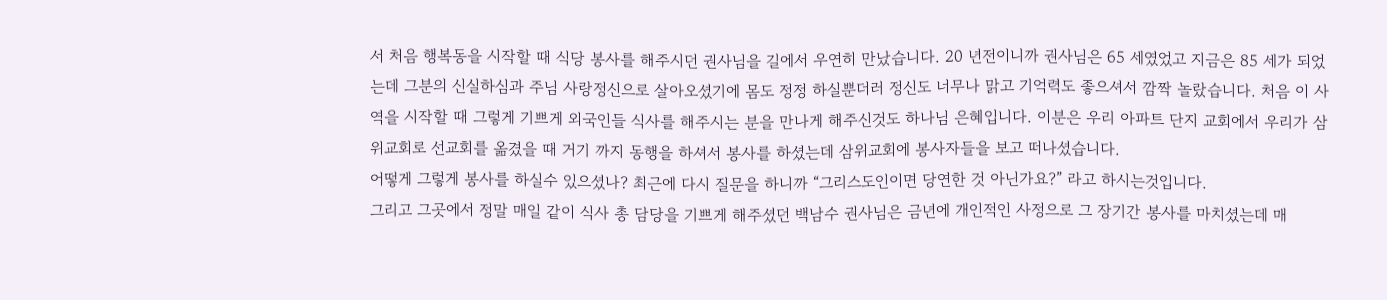서 처음 행복동을 시작할 때 식당 봉사를 해주시던 권사님을 길에서 우연히 만났습니다. 20 년전이니까 권사님은 65 세였었고 지금은 85 세가 되었는데 그분의 신실하심과 주님 사랑정신으로 살아오셨기에 몸도 정정 하실뿐더러 정신도 너무나 맑고 기억력도 좋으셔서 깜짝 놀랐습니다. 처음 이 사역을 시작할 때 그렇게 기쁘게 외국인들 식사를 해주시는 분을 만나게 해주신것도 하나님 은혜입니다. 이분은 우리 아파트 단지 교회에서 우리가 삼위교회로 선교회를 옮겼을 때 거기 까지 동행을 하셔서 봉사를 하셨는데 삼위교회에 봉사자들을 보고 떠나셨습니다.
어떻게 그렇게 봉사를 하실수 있으셨나? 최근에 다시 질문을 하니까 “그리스도인이면 당연한 것 아닌가요?” 라고 하시는것입니다.
그리고 그곳에서 정말 매일 같이 식사 총 담당을 기쁘게 해주셨던 백남수 권사님은 금년에 개인적인 사정으로 그 장기간 봉사를 마치셨는데 매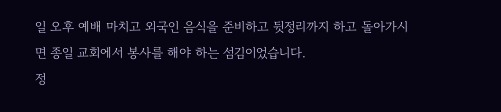일 오후 예배 마치고 외국인 음식을 준비하고 뒷정리까지 하고 돌아가시면 종일 교회에서 봉사를 해야 하는 섬김이었습니다.
정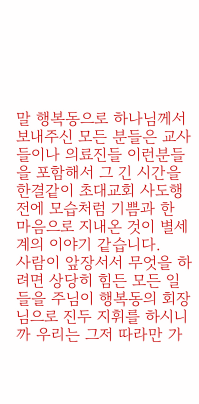말 행복동으로 하나님께서 보내주신 모든 분들은 교사들이나 의료진들 이런분들을 포함해서 그 긴 시간을 한결같이 초대교회 사도행전에 모습처럼 기쁨과 한 마음으로 지내온 것이 별세계의 이야기 같습니다.
사람이 앞장서서 무엇을 하려면 상당히 힘든 모든 일들을 주님이 행복동의 회장님으로 진두 지휘를 하시니까 우리는 그저 따라만 가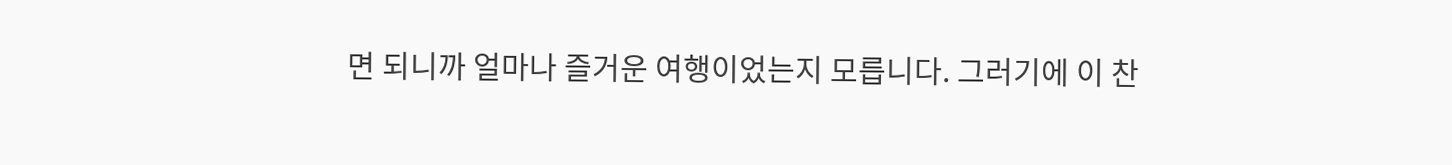면 되니까 얼마나 즐거운 여행이었는지 모릅니다. 그러기에 이 찬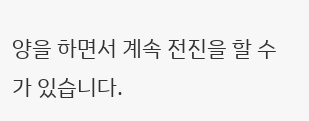양을 하면서 계속 전진을 할 수가 있습니다.